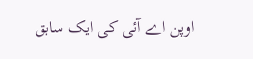اوپن اے آئی کی ایک سابق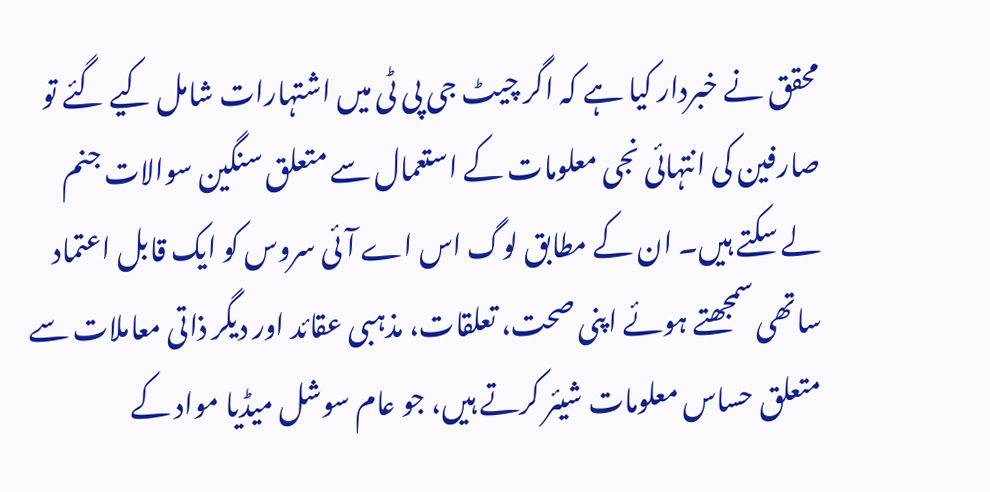محقق نے خبردار کیا ہے کہ اگر چیٹ جی پی ٹی میں اشتہارات شامل کیے گئے تو صارفین کی انتہائی نجی معلومات کے استعمال سے متعلق سنگین سوالات جنم لے سکتے ہیں۔ ان کے مطابق لوگ اس اے آئی سروس کو ایک قابل اعتماد ساتھی سمجھتے ہوئے اپنی صحت، تعلقات، مذہبی عقائد اور دیگر ذاتی معاملات سے متعلق حساس معلومات شیئر کرتے ہیں، جو عام سوشل میڈیا مواد کے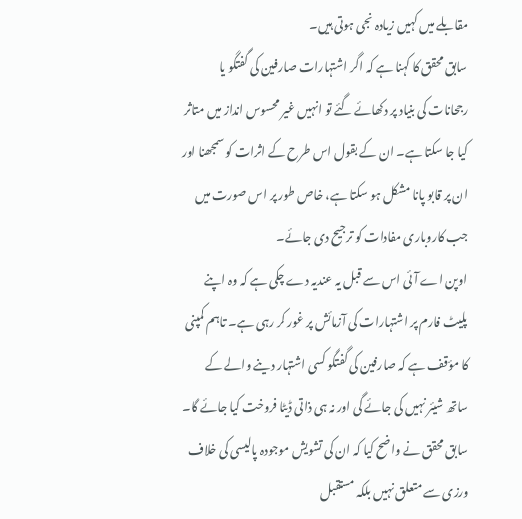مقابلے میں کہیں زیادہ نجی ہوتی ہیں۔
سابق محقق کا کہنا ہے کہ اگر اشتہارات صارفین کی گفتگو یا رجحانات کی بنیاد پر دکھائے گئے تو انہیں غیر محسوس انداز میں متاثر کیا جا سکتا ہے۔ ان کے بقول اس طرح کے اثرات کو سمجھنا اور ان پر قابو پانا مشکل ہو سکتا ہے، خاص طور پر اس صورت میں جب کاروباری مفادات کو ترجیح دی جائے۔
اوپن اے آئی اس سے قبل یہ عندیہ دے چکی ہے کہ وہ اپنے پلیٹ فارم پر اشتہارات کی آزمائش پر غور کر رہی ہے۔ تاہم کمپنی کا مؤقف ہے کہ صارفین کی گفتگو کسی اشتہار دینے والے کے ساتھ شیئر نہیں کی جائے گی اور نہ ہی ذاتی ڈیٹا فروخت کیا جائے گا۔
سابق محقق نے واضح کیا کہ ان کی تشویش موجودہ پالیسی کی خلاف ورزی سے متعلق نہیں بلکہ مستقبل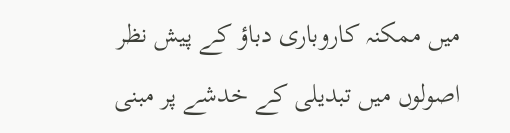میں ممکنہ کاروباری دباؤ کے پیش نظر اصولوں میں تبدیلی کے خدشے پر مبنی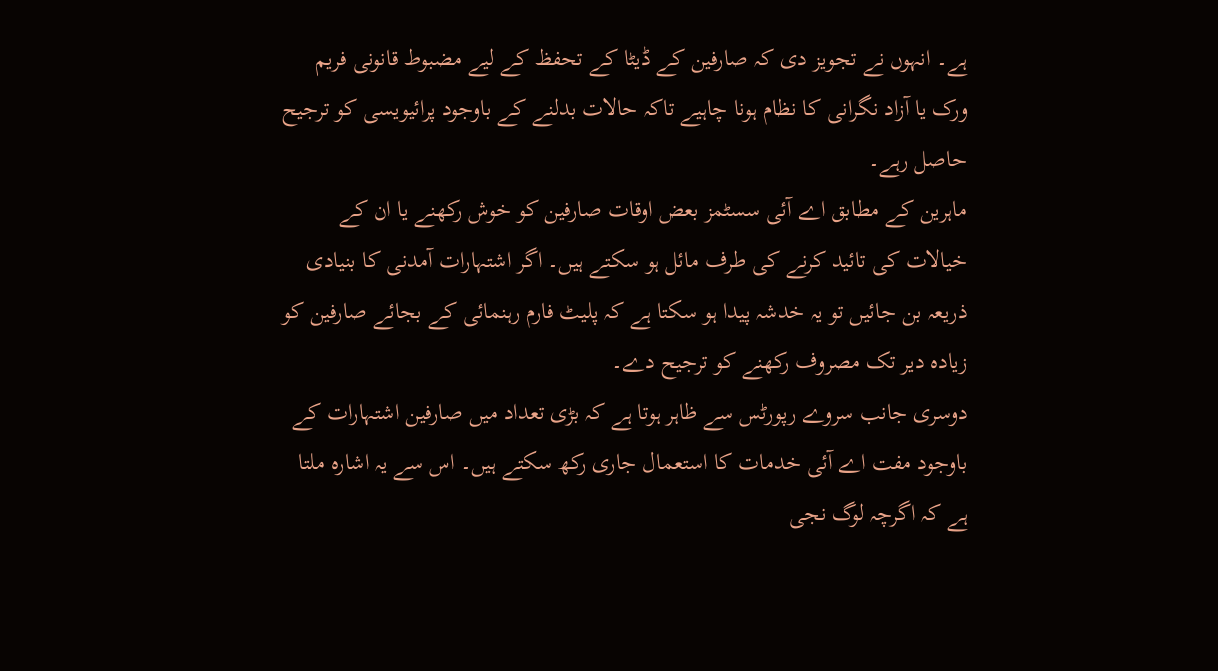ہے۔ انہوں نے تجویز دی کہ صارفین کے ڈیٹا کے تحفظ کے لیے مضبوط قانونی فریم ورک یا آزاد نگرانی کا نظام ہونا چاہیے تاکہ حالات بدلنے کے باوجود پرائیویسی کو ترجیح حاصل رہے۔
ماہرین کے مطابق اے آئی سسٹمز بعض اوقات صارفین کو خوش رکھنے یا ان کے خیالات کی تائید کرنے کی طرف مائل ہو سکتے ہیں۔ اگر اشتہارات آمدنی کا بنیادی ذریعہ بن جائیں تو یہ خدشہ پیدا ہو سکتا ہے کہ پلیٹ فارم رہنمائی کے بجائے صارفین کو زیادہ دیر تک مصروف رکھنے کو ترجیح دے۔
دوسری جانب سروے رپورٹس سے ظاہر ہوتا ہے کہ بڑی تعداد میں صارفین اشتہارات کے باوجود مفت اے آئی خدمات کا استعمال جاری رکھ سکتے ہیں۔ اس سے یہ اشارہ ملتا ہے کہ اگرچہ لوگ نجی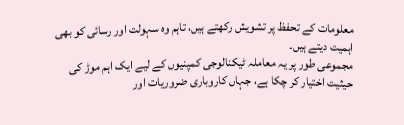معلومات کے تحفظ پر تشویش رکھتے ہیں، تاہم وہ سہولت اور رسائی کو بھی اہمیت دیتے ہیں۔
مجموعی طور پر یہ معاملہ ٹیکنالوجی کمپنیوں کے لیے ایک اہم موڑ کی حیثیت اختیار کر چکا ہے، جہاں کاروباری ضروریات اور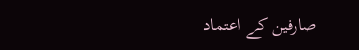صارفین کے اعتماد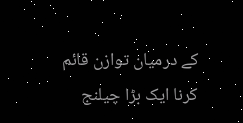کے درمیان توازن قائم کرنا ایک بڑا چیلنج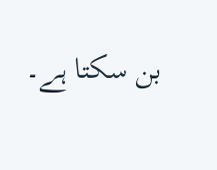بن سکتا ہے۔